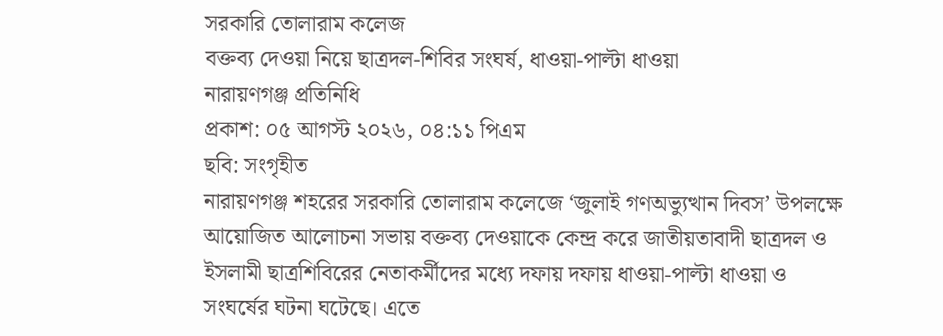সরকারি তোলারাম কলেজ
বক্তব্য দেওয়া নিয়ে ছাত্রদল-শিবির সংঘর্ষ, ধাওয়া-পাল্টা ধাওয়া
নারায়ণগঞ্জ প্রতিনিধি
প্রকাশ: ০৫ আগস্ট ২০২৬, ০৪:১১ পিএম
ছবি: সংগৃহীত
নারায়ণগঞ্জ শহরের সরকারি তোলারাম কলেজে ‘জুলাই গণঅভ্যুত্থান দিবস’ উপলক্ষে আয়োজিত আলোচনা সভায় বক্তব্য দেওয়াকে কেন্দ্র করে জাতীয়তাবাদী ছাত্রদল ও ইসলামী ছাত্রশিবিরের নেতাকর্মীদের মধ্যে দফায় দফায় ধাওয়া-পাল্টা ধাওয়া ও সংঘর্ষের ঘটনা ঘটেছে। এতে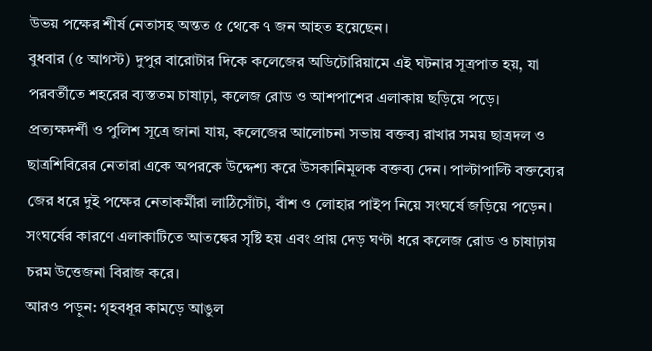উভয় পক্ষের শীর্ষ নেতাসহ অন্তত ৫ থেকে ৭ জন আহত হয়েছেন।
বুধবার (৫ আগস্ট) দুপুর বারোটার দিকে কলেজের অডিটোরিয়ামে এই ঘটনার সূত্রপাত হয়, যা পরবর্তীতে শহরের ব্যস্ততম চাষাঢ়া, কলেজ রোড ও আশপাশের এলাকায় ছড়িয়ে পড়ে।
প্রত্যক্ষদর্শী ও পুলিশ সূত্রে জানা যায়, কলেজের আলোচনা সভায় বক্তব্য রাখার সময় ছাত্রদল ও ছাত্রশিবিরের নেতারা একে অপরকে উদ্দেশ্য করে উসকানিমূলক বক্তব্য দেন। পাল্টাপাল্টি বক্তব্যের জের ধরে দুই পক্ষের নেতাকর্মীরা লাঠিসোঁটা, বাঁশ ও লোহার পাইপ নিয়ে সংঘর্ষে জড়িয়ে পড়েন। সংঘর্ষের কারণে এলাকাটিতে আতঙ্কের সৃষ্টি হয় এবং প্রায় দেড় ঘণ্টা ধরে কলেজ রোড ও চাষাঢ়ায় চরম উত্তেজনা বিরাজ করে।
আরও পড়ুন: গৃহবধূর কামড়ে আঙুল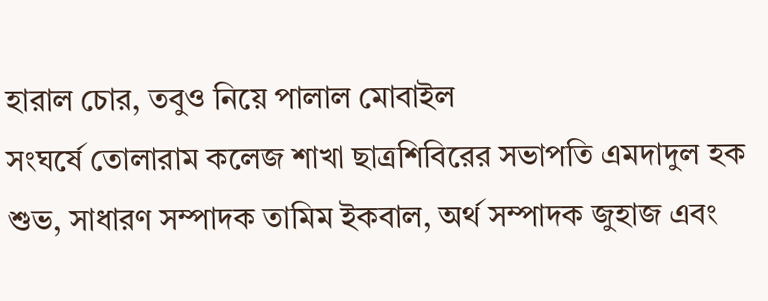হারাল চোর, তবুও নিয়ে পালাল মোবাইল
সংঘর্ষে তোলারাম কলেজ শাখা ছাত্রশিবিরের সভাপতি এমদাদুল হক শুভ, সাধারণ সম্পাদক তামিম ইকবাল, অর্থ সম্পাদক জুহাজ এবং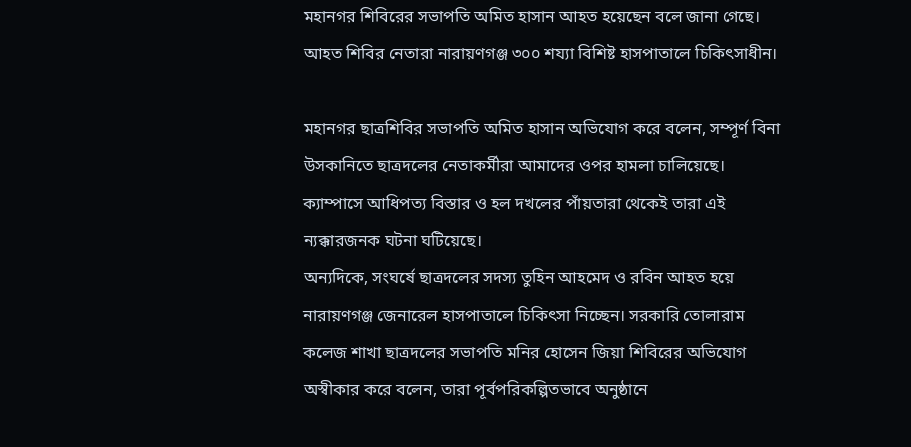মহানগর শিবিরের সভাপতি অমিত হাসান আহত হয়েছেন বলে জানা গেছে। আহত শিবির নেতারা নারায়ণগঞ্জ ৩০০ শয্যা বিশিষ্ট হাসপাতালে চিকিৎসাধীন।

মহানগর ছাত্রশিবির সভাপতি অমিত হাসান অভিযোগ করে বলেন, সম্পূর্ণ বিনা উসকানিতে ছাত্রদলের নেতাকর্মীরা আমাদের ওপর হামলা চালিয়েছে। ক্যাম্পাসে আধিপত্য বিস্তার ও হল দখলের পাঁয়তারা থেকেই তারা এই ন্যক্কারজনক ঘটনা ঘটিয়েছে।
অন্যদিকে, সংঘর্ষে ছাত্রদলের সদস্য তুহিন আহমেদ ও রবিন আহত হয়ে নারায়ণগঞ্জ জেনারেল হাসপাতালে চিকিৎসা নিচ্ছেন। সরকারি তোলারাম কলেজ শাখা ছাত্রদলের সভাপতি মনির হোসেন জিয়া শিবিরের অভিযোগ অস্বীকার করে বলেন, তারা পূর্বপরিকল্পিতভাবে অনুষ্ঠানে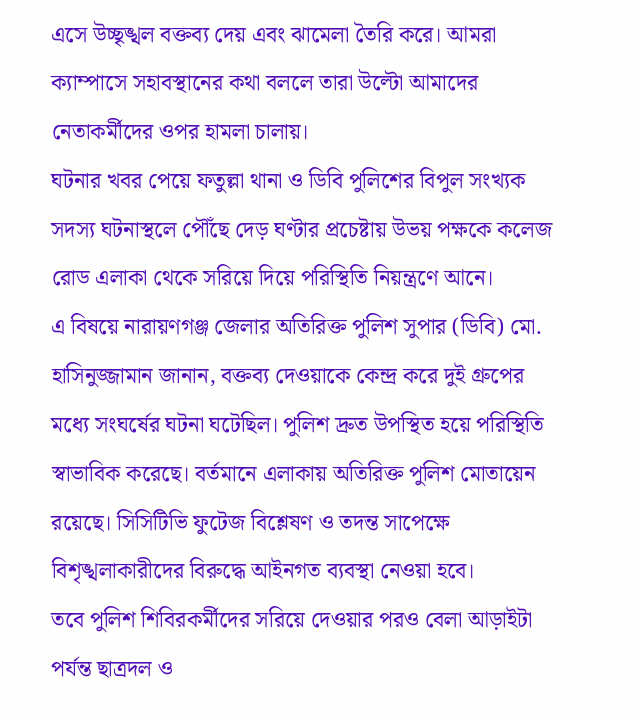এসে উচ্ছৃঙ্খল বক্তব্য দেয় এবং ঝামেলা তৈরি করে। আমরা ক্যাম্পাসে সহাবস্থানের কথা বললে তারা উল্টো আমাদের নেতাকর্মীদের ওপর হামলা চালায়।
ঘটনার খবর পেয়ে ফতুল্লা থানা ও ডিবি পুলিশের বিপুল সংখ্যক সদস্য ঘটনাস্থলে পৌঁছে দেড় ঘণ্টার প্রচেষ্টায় উভয় পক্ষকে কলেজ রোড এলাকা থেকে সরিয়ে দিয়ে পরিস্থিতি নিয়ন্ত্রণে আনে।
এ বিষয়ে নারায়ণগঞ্জ জেলার অতিরিক্ত পুলিশ সুপার (ডিবি) মো. হাসিনুজ্জামান জানান, বক্তব্য দেওয়াকে কেন্দ্র করে দুই গ্রুপের মধ্যে সংঘর্ষের ঘটনা ঘটেছিল। পুলিশ দ্রুত উপস্থিত হয়ে পরিস্থিতি স্বাভাবিক করেছে। বর্তমানে এলাকায় অতিরিক্ত পুলিশ মোতায়েন রয়েছে। সিসিটিভি ফুটেজ বিশ্লেষণ ও তদন্ত সাপেক্ষে বিশৃঙ্খলাকারীদের বিরুদ্ধে আইনগত ব্যবস্থা নেওয়া হবে।
তবে পুলিশ শিবিরকর্মীদের সরিয়ে দেওয়ার পরও বেলা আড়াইটা পর্যন্ত ছাত্রদল ও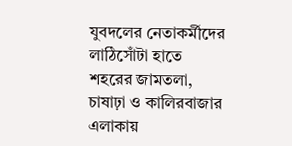যুবদলের নেতাকর্মীদের লাঠিসোঁটা হাতে শহরের জামতলা, চাষাঢ়া ও কালিরবাজার এলাকায়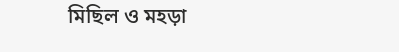মিছিল ও মহড়া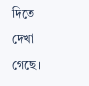দিতে দেখা গেছে।